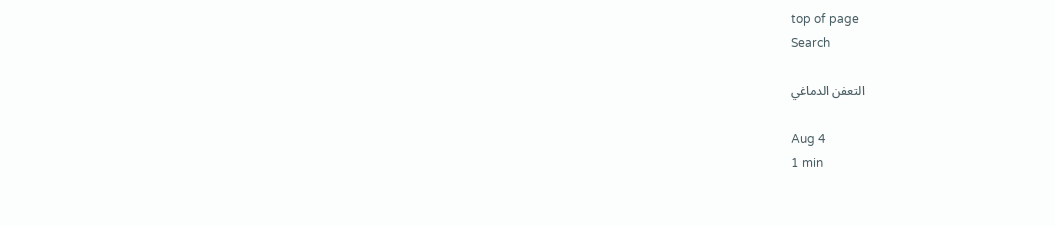top of page
Search

التعفن الدماغي

Aug 4
1 min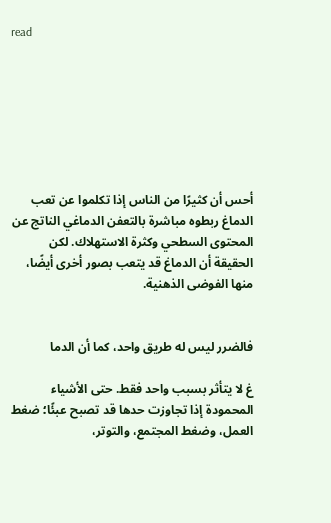read







أحس أن كثيرًا من الناس إذا تكلموا عن تعب الدماغ ربطوه مباشرة بالتعفن الدماغي الناتج عن المحتوى السطحي وكثرة الاستهلاك. لكن الحقيقة أن الدماغ قد يتعب بصور أخرى أيضًا، منها الفوضى الذهنية.


فالضرر ليس له طريق واحد، كما أن الدما

غ لا يتأثر بسبب واحد فقط. حتى الأشياء المحمودة إذا تجاوزت حدها قد تصبح عبئًا؛ ضغط العمل، وضغط المجتمع، والتوتر،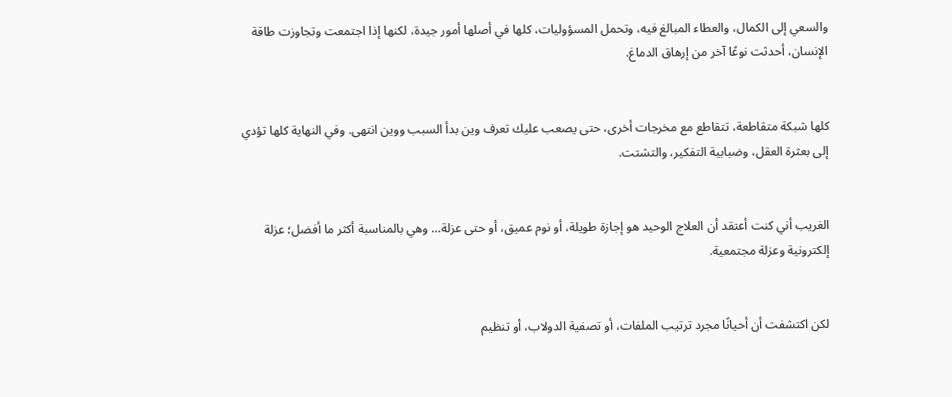والسعي إلى الكمال، والعطاء المبالغ فيه، وتحمل المسؤوليات، كلها في أصلها أمور جيدة، لكنها إذا اجتمعت وتجاوزت طاقة الإنسان، أحدثت نوعًا آخر من إرهاق الدماغ.


كلها شبكة متقاطعة، تتقاطع مع مخرجات أخرى، حتى يصعب عليك تعرف وين بدأ السبب ووين انتهى. وفي النهاية كلها تؤدي إلى بعثرة العقل، وضبابية التفكير، والتشتت.


الغريب أني كنت أعتقد أن العلاج الوحيد هو إجازة طويلة، أو نوم عميق، أو حتى عزلة… وهي بالمناسبة أكثر ما أفضل؛ عزلة إلكترونية وعزلة مجتمعية.


لكن اكتشفت أن أحيانًا مجرد ترتيب الملفات، أو تصفية الدولاب، أو تنظيم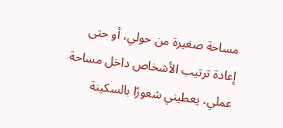مساحة صغيرة من حولي، أو حتى إعادة ترتيب الأشخاص داخل مساحة عملي، يعطيني شعورًا بالسكينة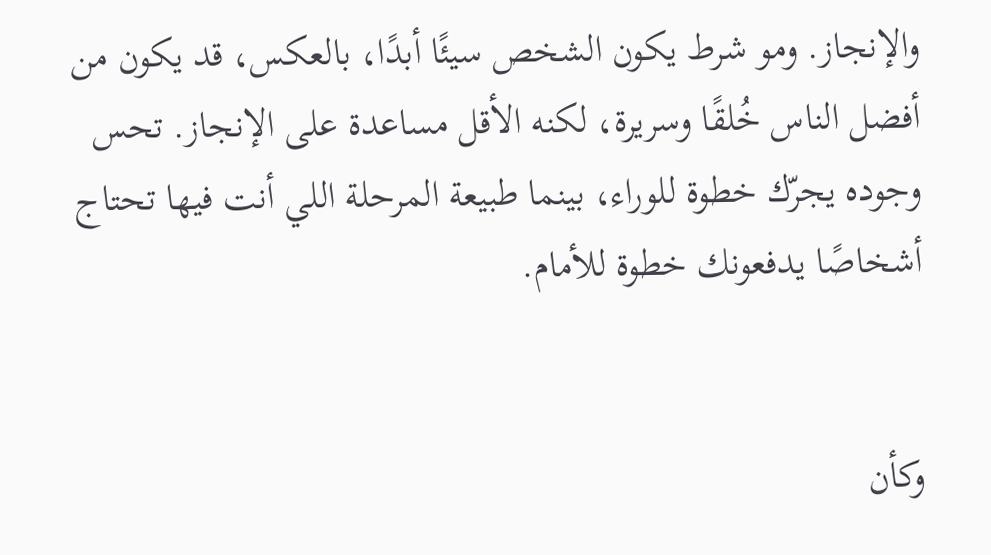والإنجاز. ومو شرط يكون الشخص سيئًا أبدًا، بالعكس، قد يكون من أفضل الناس خُلقًا وسريرة، لكنه الأقل مساعدة على الإنجاز. تحس وجوده يجرّك خطوة للوراء، بينما طبيعة المرحلة اللي أنت فيها تحتاج أشخاصًا يدفعونك خطوة للأمام.


وكأن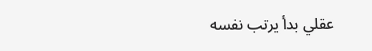عقلي بدأ يرتب نفسه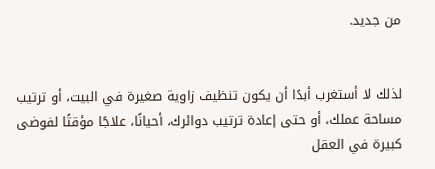من جديد.


لذلك لا أستغرب أبدًا أن يكون تنظيف زاوية صغيرة في البيت، أو ترتيب مساحة عملك، أو حتى إعادة ترتيب دوائرك، أحيانًا، علاجًا مؤقتًا لفوضى كبيرة في العقل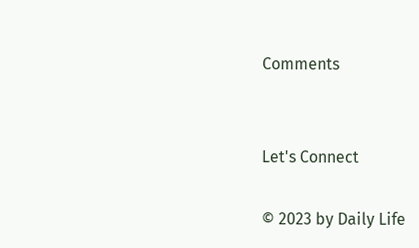Comments


Let's Connect

© 2023 by Daily Life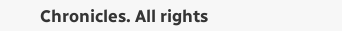Chronicles. All rights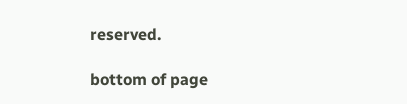reserved.

bottom of page